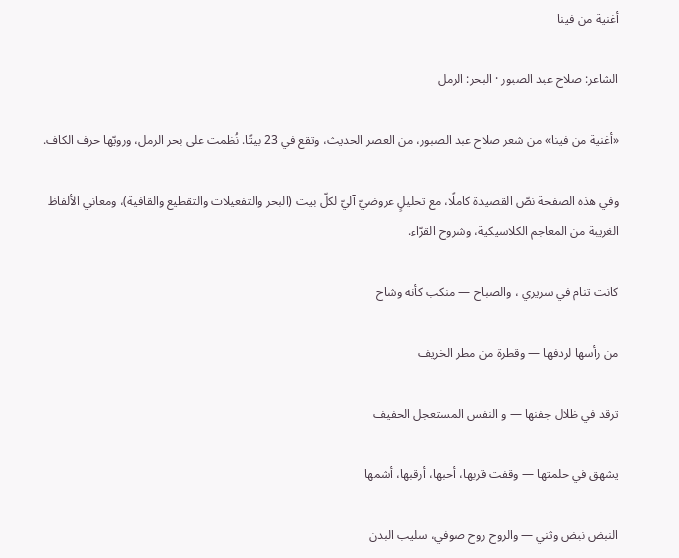أغنية من فينا

الشاعر: صلاح عبد الصبور · البحر: الرمل

«أغنية من فينا» من شعر صلاح عبد الصبور، من العصر الحديث، وتقع في 23 بيتًا. نُظمت على بحر الرمل، ورويّها حرف الكاف.

وفي هذه الصفحة نصّ القصيدة كاملًا، مع تحليلٍ عروضيّ آليّ لكلّ بيت (البحر والتفعيلات والتقطيع والقافية)، ومعاني الألفاظ الغريبة من المعاجم الكلاسيكية، وشروح القرّاء.

كانت تنام في سريري ، والصباح — منكب كأنه وشاح

من رأسها لردفها — وقطرة من مطر الخريف

ترقد في ظلال جفنها — و النفس المستعجل الحفيف

يشهق في حلمتها — وقفت قربها، أحبها، أرقبها، أشمها

النبض نبض وثني — والروح روح صوفي، سليب البدن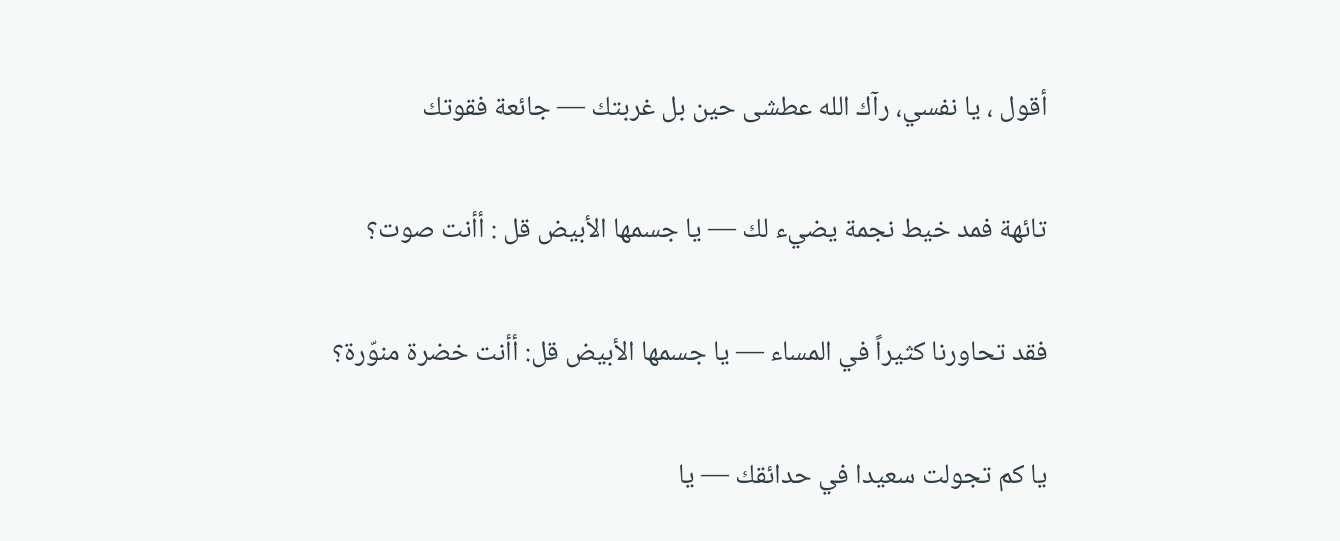أقول ، يا نفسي، رآك الله عطشى حين بل غربتك — جائعة فقوتك

تائهة فمد خيط نجمة يضيء لك — يا جسمها الأبيض قل : أأنت صوت؟

فقد تحاورنا كثيراً في المساء — يا جسمها الأبيض قل: أأنت خضرة منوّرة؟

يا كم تجولت سعيدا في حدائقك — يا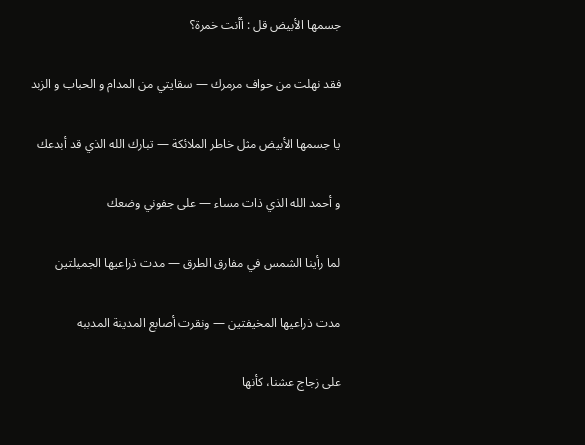جسمها الأبيض قل : أأنت خمرة؟

فقد نهلت من حواف مرمرك — سقايتي من المدام و الحباب و الزبد

يا جسمها الأبيض مثل خاطر الملائكة — تبارك الله الذي قد أبدعك

و أحمد الله الذي ذات مساء — على جفوني وضعك

لما رأينا الشمس في مفارق الطرق — مدت ذراعيها الجميلتين

مدت ذراعيها المخيفتين — ونقرت أصابع المدينة المدببه

على زجاج عشنا، كأنها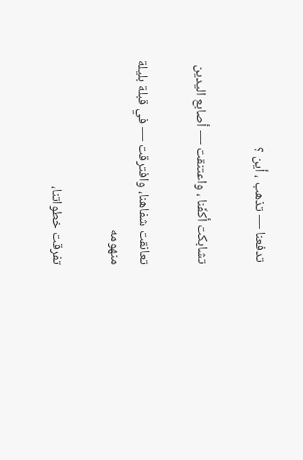تدفعنا — تذهب ، أين ؟

تشابكت أكفّنا ، واعتنقت — أصابع اليدين

تعانقت شفاهنا، وافترقت — في قبلة بليلة منهومه

تفرقت خطواتنا،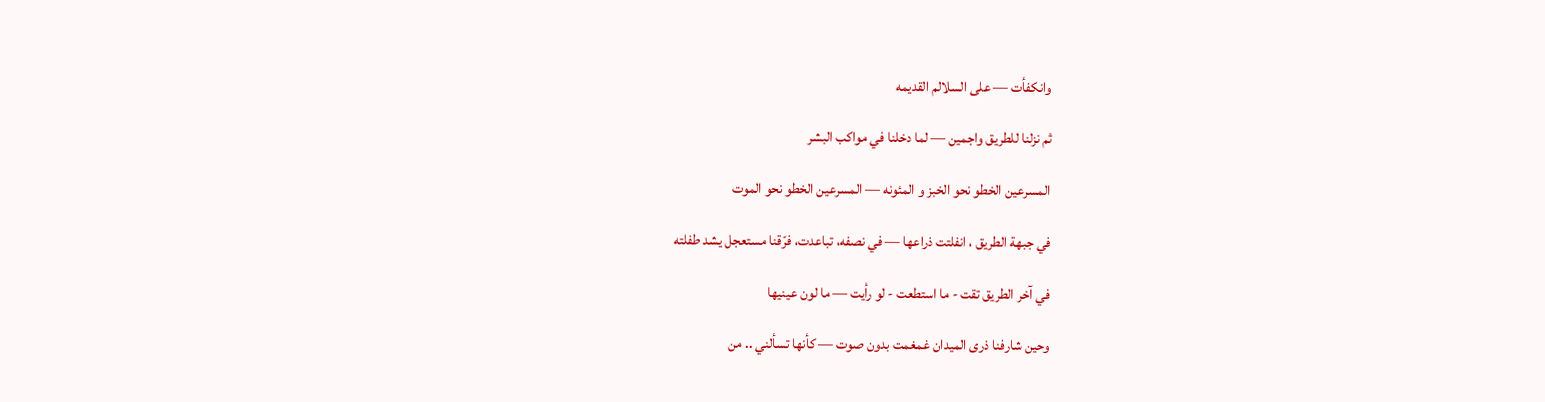وانكفأت — على السلالم القديمه

ثم نزلنا للطريق واجمين — لما دخلنا في مواكب البشر

المسرعين الخطو نحو الخبز و المئونه — المسرعين الخطو نحو الموت

في جبهة الطريق ، انفلتت ذراعها — في نصفه، تباعدت، فرّقنا مستعجل يشد طفلته

في آخر الطريق تقت - ما استطعت - لو رأيت — ما لون عينيها

وحين شارفنا ذرى الميدان غمغمت بدون صوت — كأنها تسألني .. من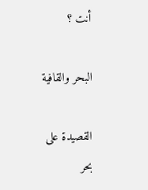أنت ؟

البحر والقافية

القصيدة على بحر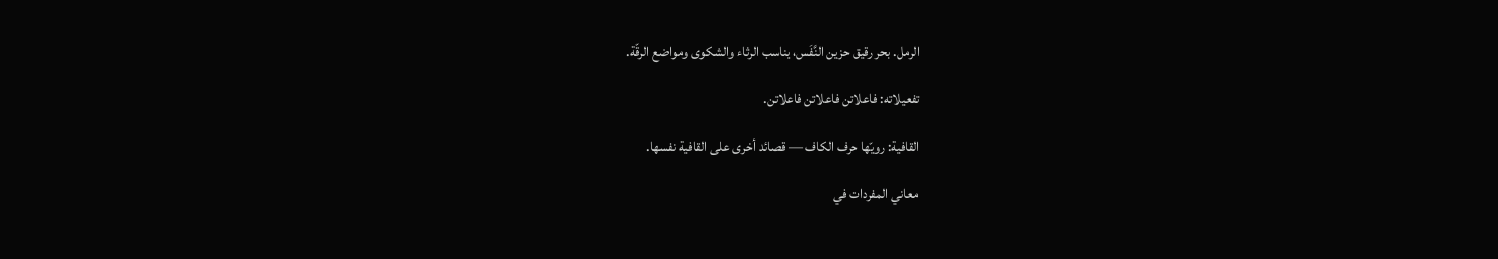الرمل. بحر رقيق حزين النَّفَس، يناسب الرثاء والشكوى ومواضع الرقّة.

تفعيلاته: فاعلاتن فاعلاتن فاعلاتن.

القافية: رويّها حرف الكاف — قصائد أخرى على القافية نفسها.

معاني المفردات في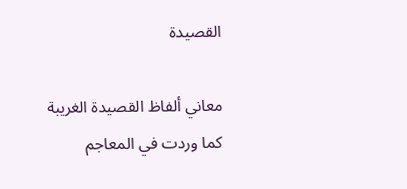القصيدة

معاني ألفاظ القصيدة الغريبة كما وردت في المعاجم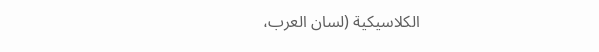الكلاسيكية (لسان العرب،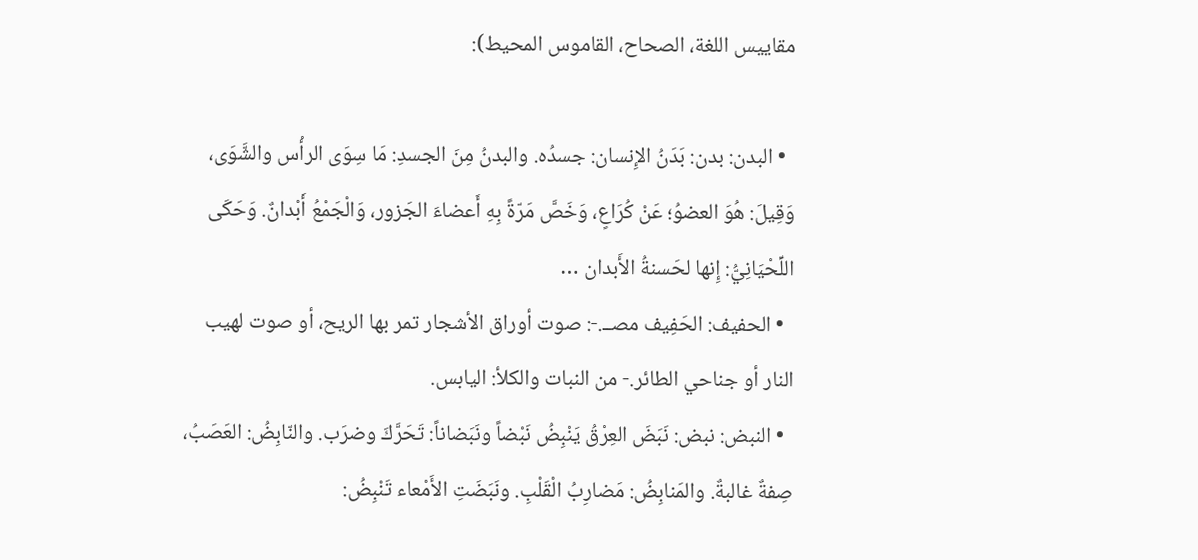مقاييس اللغة، الصحاح، القاموس المحيط):

  • البدن: بدن: بَدَنُ الإِنسان: جسدُه. والبدنُ مِنَ الجسدِ: مَا سِوَى الرأْس والشَّوَى، وَقِيلَ: هُوَ العضوُ؛ عَنْ كُرَاعٍ، وَخَصَّ مَرّةً بِهِ أَعضاءَ الجَزور، وَالْجَمْعُ أَبْدانٌ. وَحَكَى اللِّحْيَانِيُّ: إِنها لحَسنةُ الأَبدان …
  • الحفيف: الحَفِيف مصــ.-: صوت أوراق الأشجار تمر بها الريح، أو صوت لهيب النار أو جناحي الطائر.- من النبات والكلأ: اليابس.
  • النبض: نبض: نَبَضَ العِرْقُ يَنْبِضُ نَبْضاً ونَبَضاناً: تَحَرَّكَ وضرَب. والنّابِضُ: العَصَبُ، صِفةٌ غالبةٌ. والمَنابِضُ: مَضارِبُ الْقَلْبِ. ونَبَضَتِ الأَمْعاء تَنْبِضُ: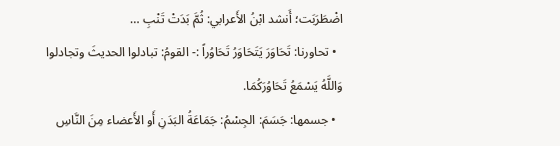اضْطَرَبَت؛ أَنشد ابْنُ الأَعرابي: ثُمَّ بَدَتْ تَنْبِ …
  • تحاورنا: تَحَاوَرَ يَتَحَاوَرُ تَحَاوُراً :- القومُ: تبادلوا الحديثَ وتجادلوا وَاللَّهُ يَسْمَعُ تَحَاوُرَكُمَا.
  • جسمها: جَسَمَ: الجِسْمُ: جَمَاعَةُ البَدَنِ أَو الأَعضاء مِنَ النَّاسِ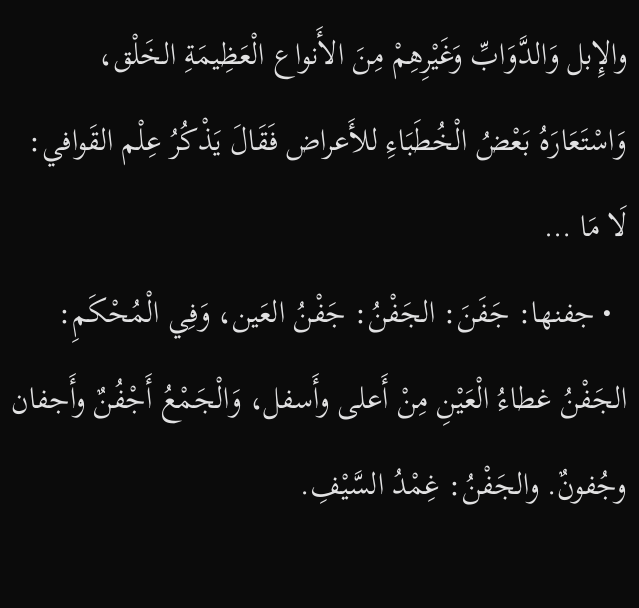والإِبل وَالدَّوَابِّ وَغَيْرِهِمْ مِنَ الأَنواع الْعَظِيمَةِ الخَلْق، وَاسْتَعَارَهُ بَعْضُ الْخُطَبَاءِ للأَعراض فَقَالَ يَذْكُرُ عِلْم القَوافي: لَا مَا …
  • جفنها: جَفَنَ: الجَفْنُ: جَفْنُ العَين، وَفِي الْمُحْكَمِ: الجَفْنُ غطاءُ الْعَيْنِ مِنْ أَعلى وأَسفل، وَالْجَمْعُ أَجْفُنٌ وأَجفان وجُفونٌ. والجَفْنُ: غِمْدُ السَّيْفِ.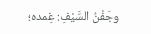وجَفْنُ السَّيْفِ: غِمده؛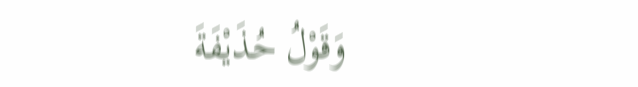وَقَوْلُ حُذَيْفَةَ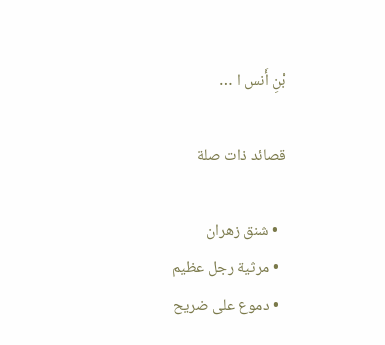بْنِ أَنس ا …

قصائد ذات صلة

  • شنق زهران
  • مرثية رجل عظيم
  • دموع على ضريح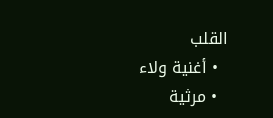القلب
  • أغنية ولاء
  • مرثية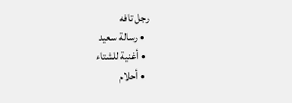رجل تافه
  • رسالة سعيد
  • أغنية للشتاء
  • أحلام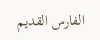الفارس القديم